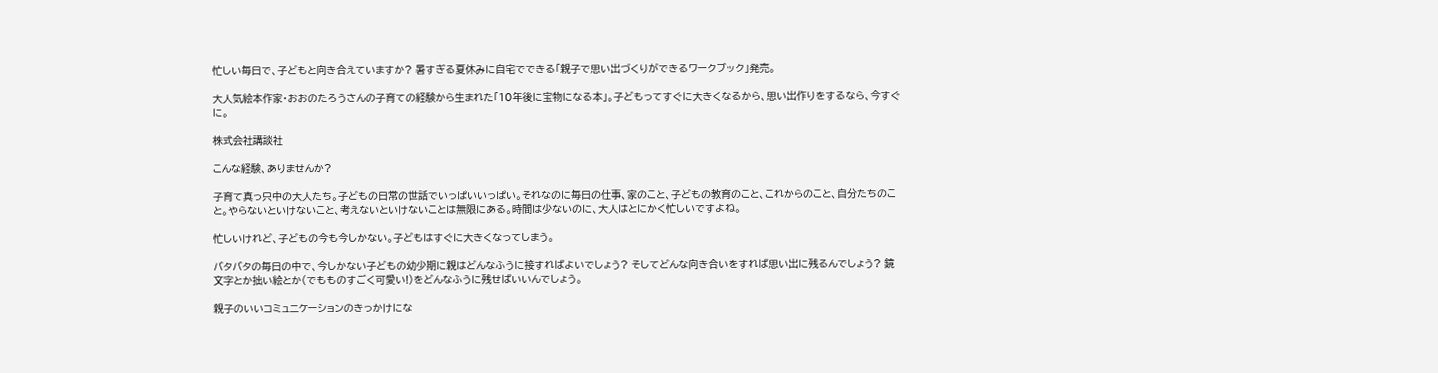忙しい毎日で、子どもと向き合えていますか? 暑すぎる夏休みに自宅でできる「親子で思い出づくりができるワークブック」発売。

大人気絵本作家・おおのたろうさんの子育ての経験から生まれた「10年後に宝物になる本」。子どもってすぐに大きくなるから、思い出作りをするなら、今すぐに。

株式会社講談社

こんな経験、ありませんか?

子育て真っ只中の大人たち。子どもの日常の世話でいっぱいいっぱい。それなのに毎日の仕事、家のこと、子どもの教育のこと、これからのこと、自分たちのこと。やらないといけないこと、考えないといけないことは無限にある。時間は少ないのに、大人はとにかく忙しいですよね。

忙しいけれど、子どもの今も今しかない。子どもはすぐに大きくなってしまう。

バタバタの毎日の中で、今しかない子どもの幼少期に親はどんなふうに接すればよいでしょう? そしてどんな向き合いをすれば思い出に残るんでしょう? 鏡文字とか拙い絵とか(でもものすごく可愛い!)をどんなふうに残せばいいんでしょう。

親子のいいコミュニケーションのきっかけにな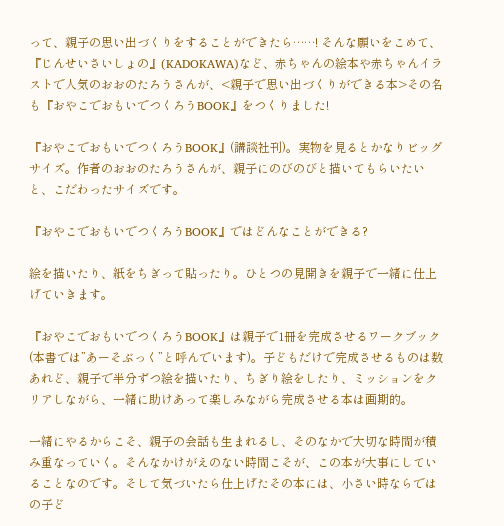って、親子の思い出づくりをすることができたら……! そんな願いをこめて、『じんせいさいしょの』(KADOKAWA)など、赤ちゃんの絵本や赤ちゃんイラストで人気のおおのたろうさんが、<親子で思い出づくりができる本>その名も『おやこでおもいでつくろうBOOK』をつくりました!

『おやこでおもいでつくろうBOOK』(講談社刊)。実物を見るとかなりビッグサイズ。作者のおおのたろうさんが、親子にのびのびと描いてもらいたいと、こだわったサイズです。

『おやこでおもいでつくろうBOOK』ではどんなことができる?

絵を描いたり、紙をちぎって貼ったり。ひとつの見開きを親子で一緒に仕上げていきます。

『おやこでおもいでつくろうBOOK』は親子で1冊を完成させるワークブック(本書では”あーそぶっく”と呼んでいます)。子どもだけで完成させるものは数あれど、親子で半分ずつ絵を描いたり、ちぎり絵をしたり、ミッションをクリアしながら、一緒に助けあって楽しみながら完成させる本は画期的。

一緒にやるからこそ、親子の会話も生まれるし、そのなかで大切な時間が積み重なっていく。そんなかけがえのない時間こそが、この本が大事にしていることなのです。そして気づいたら仕上げたその本には、小さい時ならではの子ど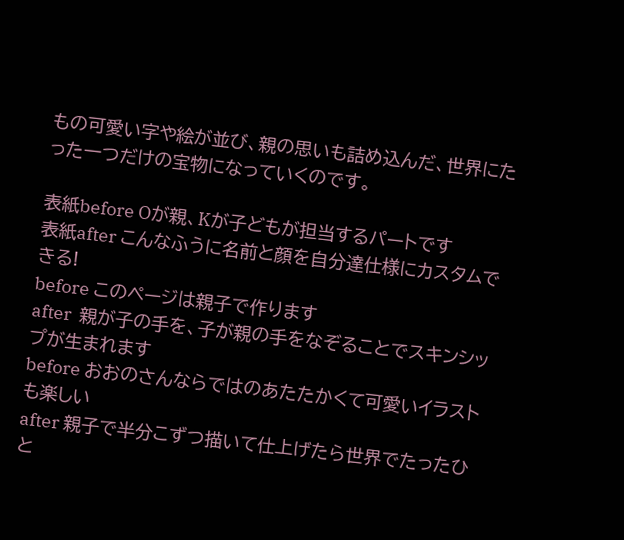もの可愛い字や絵が並び、親の思いも詰め込んだ、世界にたった一つだけの宝物になっていくのです。

表紙before Oが親、Kが子どもが担当するパートです
表紙after こんなふうに名前と顔を自分達仕様にカスタムできる!
before このページは親子で作ります
after  親が子の手を、子が親の手をなぞることでスキンシップが生まれます
before おおのさんならではのあたたかくて可愛いイラストも楽しい
after 親子で半分こずつ描いて仕上げたら世界でたったひと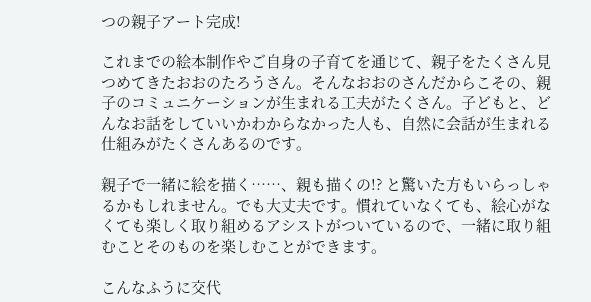つの親子アート完成!

これまでの絵本制作やご自身の子育てを通じて、親子をたくさん見つめてきたおおのたろうさん。そんなおおのさんだからこその、親子のコミュニケーションが生まれる工夫がたくさん。子どもと、どんなお話をしていいかわからなかった人も、自然に会話が生まれる仕組みがたくさんあるのです。

親子で一緒に絵を描く……、親も描くの!? と驚いた方もいらっしゃるかもしれません。でも大丈夫です。慣れていなくても、絵心がなくても楽しく取り組めるアシストがついているので、一緒に取り組むことそのものを楽しむことができます。

こんなふうに交代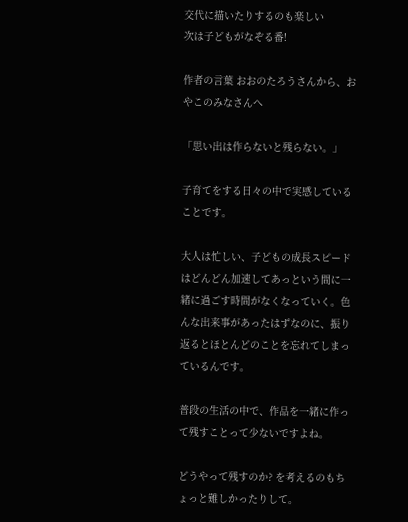交代に描いたりするのも楽しい
次は子どもがなぞる番!

作者の言葉 おおのたろうさんから、おやこのみなさんへ

「思い出は作らないと残らない。」

子育てをする日々の中で実感していることです。

大人は忙しい、子どもの成長スピードはどんどん加速してあっという間に一緒に過ごす時間がなくなっていく。色んな出来事があったはずなのに、振り返るとほとんどのことを忘れてしまっているんです。

普段の生活の中で、作品を一緒に作って残すことって少ないですよね。

どうやって残すのか? を考えるのもちょっと難しかったりして。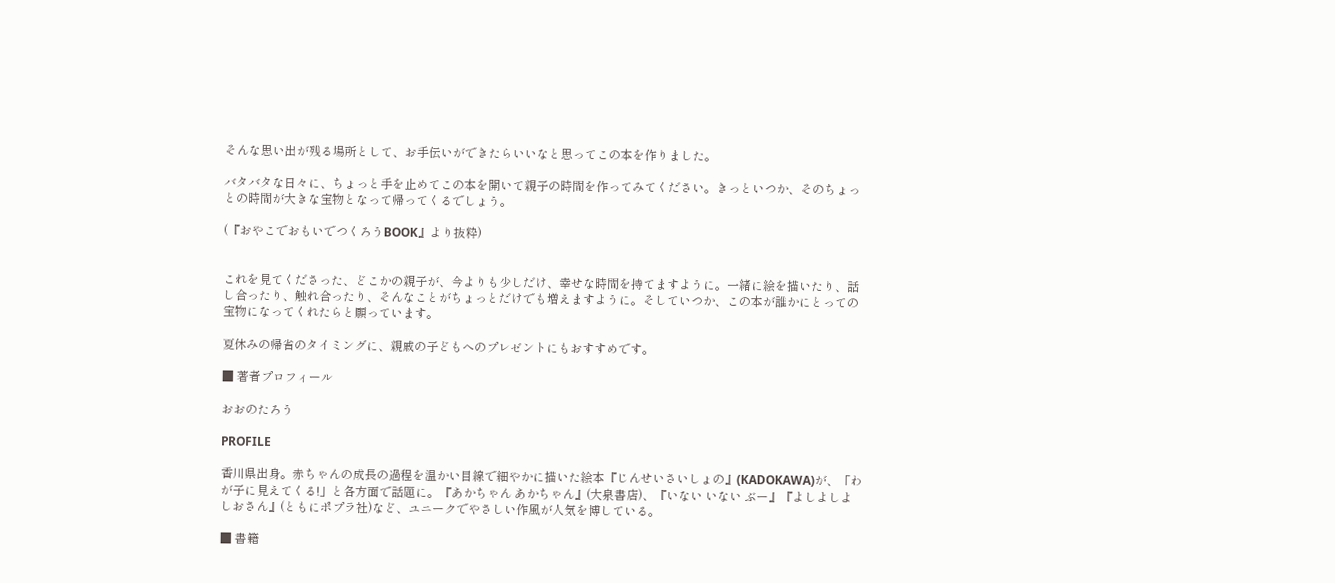そんな思い出が残る場所として、お手伝いができたらいいなと思ってこの本を作りました。

バタバタな日々に、ちょっと手を止めてこの本を開いて親子の時間を作ってみてください。きっといつか、そのちょっとの時間が大きな宝物となって帰ってくるでしょう。

(『おやこでおもいでつくろうBOOK』より抜粋)


これを見てくださった、どこかの親子が、今よりも少しだけ、幸せな時間を持てますように。一緒に絵を描いたり、話し合ったり、触れ合ったり、そんなことがちょっとだけでも増えますように。そしていつか、この本が誰かにとっての宝物になってくれたらと願っています。

夏休みの帰省のタイミングに、親戚の子どもへのプレゼントにもおすすめです。

■ 著者プロフィール

おおのたろう

PROFILE

香川県出身。赤ちゃんの成長の過程を温かい目線で細やかに描いた絵本『じんせいさいしょの』(KADOKAWA)が、「わが子に見えてくる!」と各方面で話題に。『あかちゃん あかちゃん』(大泉書店)、『いない いない ぶー』『よしよしよしおさん』(ともにポプラ社)など、ユニークでやさしい作風が人気を博している。

■ 書籍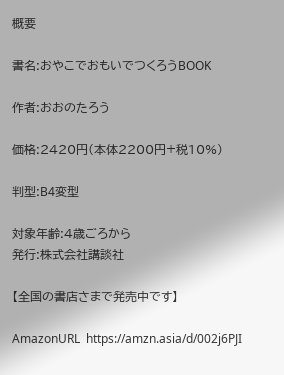概要

書名:おやこでおもいでつくろうBOOK

作者:おおのたろう

価格:2420円(本体2200円+税10%)

判型:B4変型

対象年齢:4歳ごろから
発行:株式会社講談社

【全国の書店さまで発売中です】

AmazonURL  https://amzn.asia/d/002j6PJI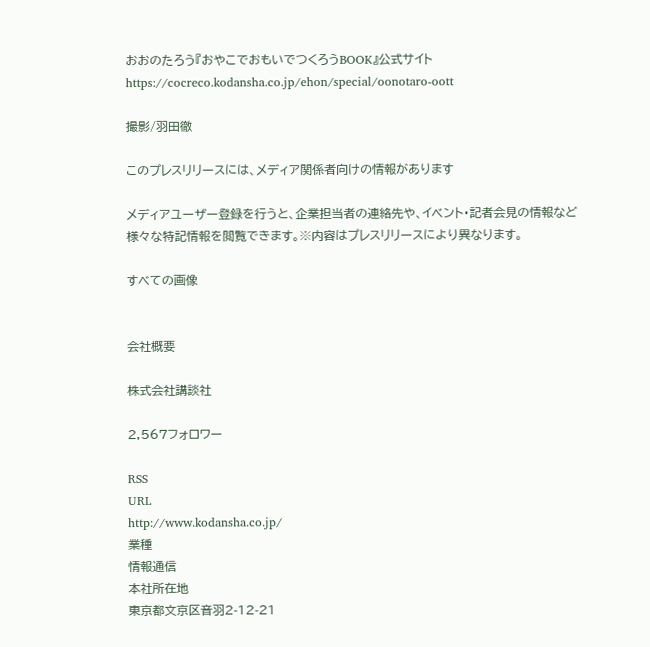おおのたろう『おやこでおもいでつくろうBOOK』公式サイト https://cocreco.kodansha.co.jp/ehon/special/oonotaro-oott

撮影/羽田徹

このプレスリリースには、メディア関係者向けの情報があります

メディアユーザー登録を行うと、企業担当者の連絡先や、イベント・記者会見の情報など様々な特記情報を閲覧できます。※内容はプレスリリースにより異なります。

すべての画像


会社概要

株式会社講談社

2,567フォロワー

RSS
URL
http://www.kodansha.co.jp/
業種
情報通信
本社所在地
東京都文京区音羽2-12-21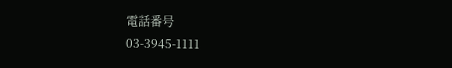電話番号
03-3945-1111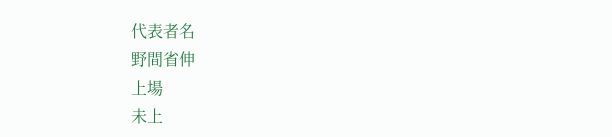代表者名
野間省伸
上場
未上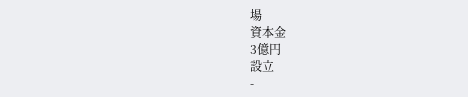場
資本金
3億円
設立
-